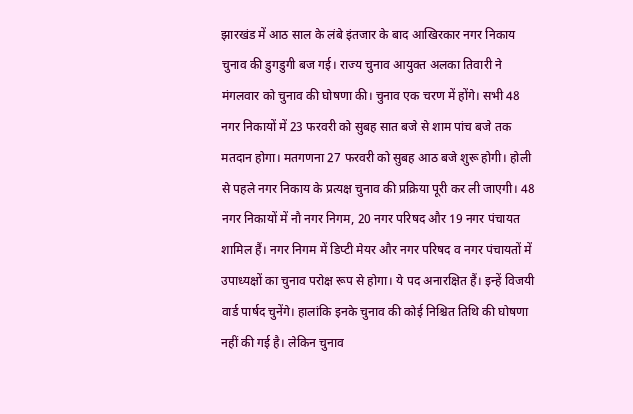झारखंड में आठ साल के लंबे इंतजार के बाद आखिरकार नगर निकाय चुनाव की डुगडुगी बज गई। राज्य चुनाव आयुक्त अलका तिवारी ने मंगलवार को चुनाव की घोषणा की। चुनाव एक चरण में होंगे। सभी 48 नगर निकायों में 23 फरवरी को सुबह सात बजे से शाम पांच बजे तक मतदान होगा। मतगणना 27 फरवरी को सुबह आठ बजे शुरू होगी। होली से पहले नगर निकाय के प्रत्यक्ष चुनाव की प्रक्रिया पूरी कर ली जाएगी। 48 नगर निकायों में नौ नगर निगम, 20 नगर परिषद और 19 नगर पंचायत शामिल हैं। नगर निगम में डिप्टी मेयर और नगर परिषद व नगर पंचायतों में उपाध्यक्षों का चुनाव परोक्ष रूप से होगा। ये पद अनारक्षित हैं। इन्हें विजयी वार्ड पार्षद चुनेंगे। हालांकि इनके चुनाव की कोई निश्चित तिथि की घोषणा नहीं की गई है। लेकिन चुनाव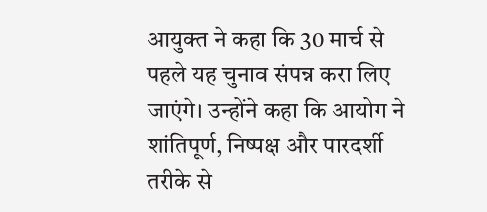आयुक्त ने कहा कि 30 मार्च से पहले यह चुनाव संपन्न करा लिए जाएंगे। उन्होंने कहा कि आयोग ने शांतिपूर्ण, निष्पक्ष और पारदर्शी तरीके से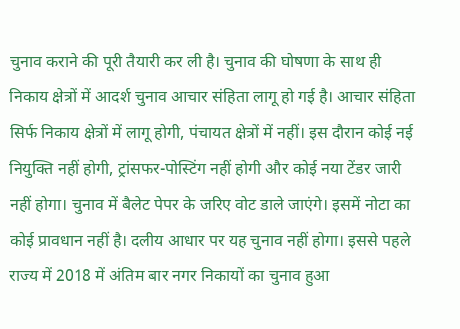चुनाव कराने की पूरी तैयारी कर ली है। चुनाव की घोषणा के साथ ही निकाय क्षेत्रों में आदर्श चुनाव आचार संहिता लागू हो गई है। आचार संहिता सिर्फ निकाय क्षेत्रों में लागू होगी, पंचायत क्षेत्रों में नहीं। इस दौरान कोई नई नियुक्ति नहीं होगी, ट्रांसफर-पोस्टिंग नहीं होगी और कोई नया टेंडर जारी नहीं होगा। चुनाव में बैलेट पेपर के जरिए वोट डाले जाएंगे। इसमें नोटा का कोई प्रावधान नहीं है। दलीय आधार पर यह चुनाव नहीं होगा। इससे पहले राज्य में 2018 में अंतिम बार नगर निकायों का चुनाव हुआ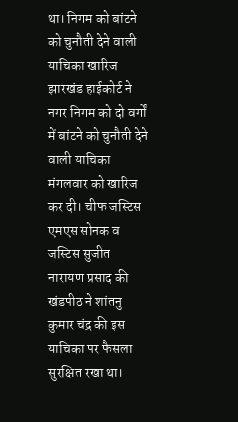था। निगम को बांटने को चुनौती देने वाली याचिका खारिज झारखंड हाईकोर्ट ने नगर निगम को दो वर्गों में बांटने को चुनौती देने वाली याचिका मंगलवार को खारिज कर दी। चीफ जस्टिस एमएस सोनक व जस्टिस सुजीत नारायण प्रसाद की खंडपीठ ने शांतनु कुमार चंद्र की इस याचिका पर फैसला सुरक्षित रखा था।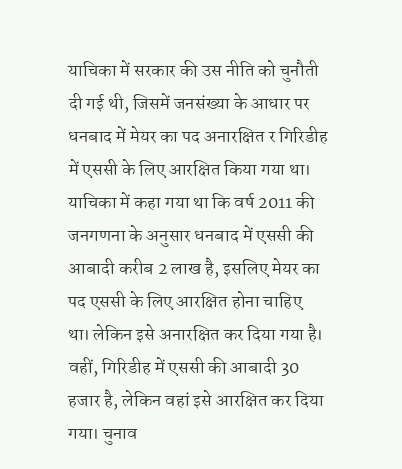याचिका में सरकार की उस नीति को चुनौती दी गई थी, जिसमें जनसंख्या के आधार पर धनबाद में मेयर का पद अनारक्षित र गिरिडीह में एससी के लिए आरक्षित किया गया था। याचिका में कहा गया था कि वर्ष 2011 की जनगणना के अनुसार धनबाद में एससी की आबादी करीब 2 लाख है, इसलिए मेयर का पद एससी के लिए आरक्षित होना चाहिए था। लेकिन इसे अनारक्षित कर दिया गया है। वहीं, गिरिडीह में एससी की आबादी 30 हजार है, लेकिन वहां इसे आरक्षित कर दिया गया। चुनाव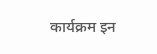कार्यक्रम इन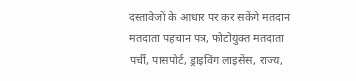दस्तावेजों के आधार पर कर सकेंगे मतदान मतदाता पहचान पत्र, फोटोयुक्त मतदाता पर्ची, पासपोर्ट, ड्राइविंग लाइसेंस, राज्य,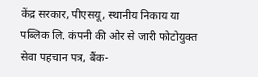केंद्र सरकार, पीएसयू, स्थानीय निकाय या पब्लिक लि. कंपनी की ओर से जारी फोटोयुक्त सेवा पहचान पत्र, बैंक-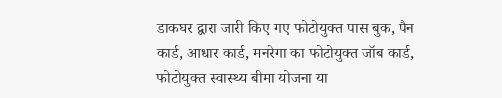डाकघर द्वारा जारी किए गए फोटोयुक्त पास बुक, पैन कार्ड, आधार कार्ड, मनरेगा का फोटोयुक्त जॉब कार्ड, फोटोयुक्त स्वास्थ्य बीमा योजना या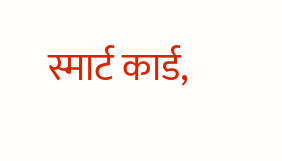स्मार्ट कार्ड,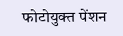फोटोयुक्त पेंशन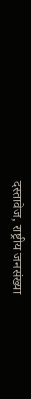दस्तावेज, राष्ट्रीय जनसंख्या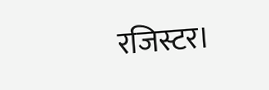रजिस्टर।